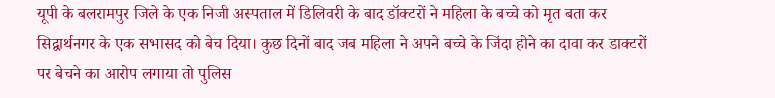यूपी के बलरामपुर जिले के एक निजी अस्पताल में डिलिवरी के बाद डॉक्टरों ने महिला के बच्चे को मृत बता कर सिद्वार्थनगर के एक सभासद को बेच दिया। कुछ दिनों बाद जब महिला ने अपने बच्चे के जिंदा होने का दावा कर डाक्टरों पर बेचने का आरोप लगाया तो पुलिस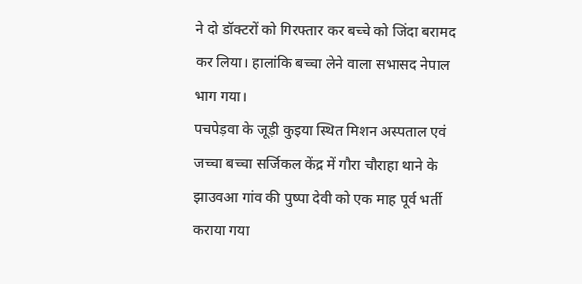ने दो डॉक्टरों को गिरफ्तार कर बच्चे को जिंदा बरामद कर लिया। हालांकि बच्चा लेने वाला सभासद नेपाल भाग गया।
पचपेड़वा के जूड़ी कुइया स्थित मिशन अस्पताल एवं जच्चा बच्चा सर्जिकल केंद्र में गौरा चौराहा थाने के झाउवआ गांव की पुष्पा देवी को एक माह पूर्व भर्ती कराया गया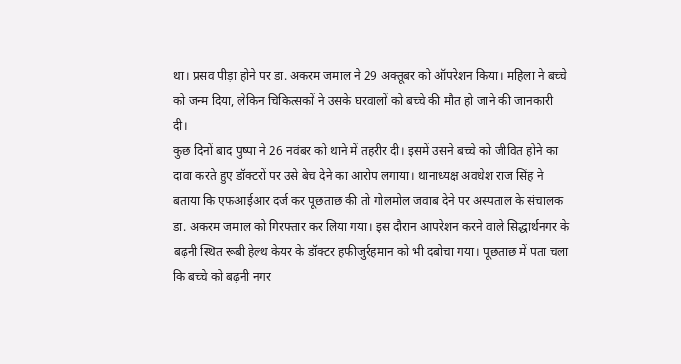था। प्रसव पीड़ा होने पर डा. अकरम जमाल ने 29 अक्तूबर को ऑपरेशन किया। महिला ने बच्चे को जन्म दिया, लेकिन चिकित्सकों ने उसके घरवालों को बच्चे की मौत हो जाने की जानकारी दी।
कुछ दिनों बाद पुष्पा ने 26 नवंबर को थाने में तहरीर दी। इसमें उसने बच्चे को जीवित होने का दावा करते हुए डॉक्टरों पर उसे बेच देने का आरोप लगाया। थानाध्यक्ष अवधेश राज सिंह ने बताया कि एफआईआर दर्ज कर पूछताछ की तो गोलमोल जवाब देने पर अस्पताल के संचालक डा. अकरम जमाल को गिरफ्तार कर लिया गया। इस दौरान आपरेशन करने वाले सिद्धार्थनगर के बढ़नी स्थित रूबी हेल्थ केयर के डॉक्टर हफीजुर्रहमान को भी दबोचा गया। पूछताछ में पता चला कि बच्चे को बढ़नी नगर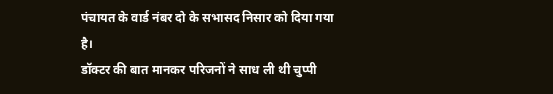पंचायत के वार्ड नंबर दो के सभासद निसार को दिया गया है।
डॉक्टर की बात मानकर परिजनों ने साध ली थी चुप्पी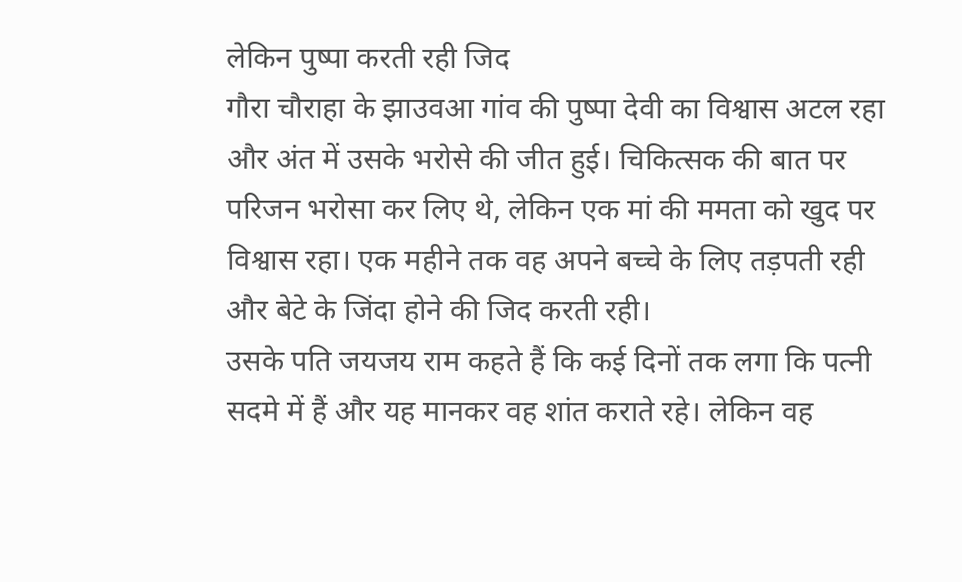लेकिन पुष्पा करती रही जिद
गौरा चौराहा के झाउवआ गांव की पुष्पा देवी का विश्वास अटल रहा और अंत में उसके भरोसे की जीत हुई। चिकित्सक की बात पर परिजन भरोसा कर लिए थे, लेकिन एक मां की ममता को खुद पर विश्वास रहा। एक महीने तक वह अपने बच्चे के लिए तड़पती रही और बेटे के जिंदा होने की जिद करती रही।
उसके पति जयजय राम कहते हैं कि कई दिनों तक लगा कि पत्नी सदमे में हैं और यह मानकर वह शांत कराते रहे। लेकिन वह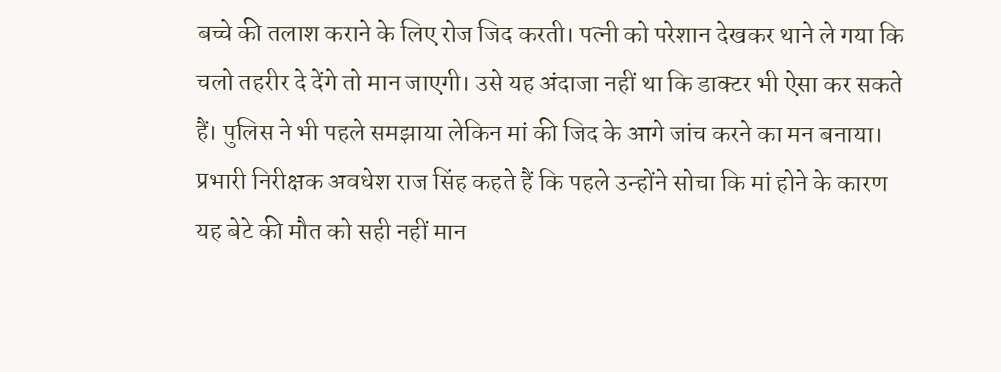बच्चे की तलाश कराने के लिए रोज जिद करती। पत्नी को परेशान देखकर थाने ले गया कि चलो तहरीर दे देंगे तो मान जाएगी। उसे यह अंदाजा नहीं था कि डाक्टर भी ऐसा कर सकते हैं। पुलिस ने भी पहले समझाया लेकिन मां की जिद के आगे जांच करने का मन बनाया।
प्रभारी निरीक्षक अवधेश राज सिंह कहते हैं कि पहले उन्होंने सोचा कि मां होने के कारण यह बेटे की मौत को सही नहीं मान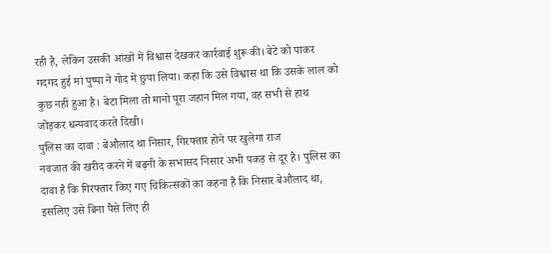रही है, लेकिन उसकी आंखों में विश्वास देखकर कार्रवाई शुरू की। बेटे को पाकर गदगद हुई मां पुष्पा ने गोद में छुपा लिया। कहा कि उसे विश्वास था कि उसके लाल को कुछ नहीं हुआ है। बेटा मिला तो मानो पूरा जहान मिल गया, वह सभी से हाथ जोड़कर धन्यवाद करते दिखी।
पुलिस का दावा : बेऔलाद था निसार, गिरफ्तार होने पर खुलेगा राज
नवजात की खरीद करने में बढ़नी के सभासद निसार अभी पकड़ से दूर है। पुलिस का दावा है कि गिरफ्तार किए गए चिकित्सकों का कहना है कि निसार बेऔलाद था, इसलिए उसे बिना पैसे लिए ही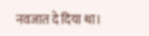नवजात दे दिया था।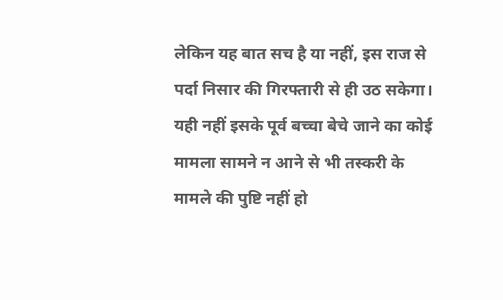लेकिन यह बात सच है या नहीं, इस राज से पर्दा निसार की गिरफ्तारी से ही उठ सकेगा। यही नहीं इसके पूर्व बच्चा बेचे जाने का कोई मामला सामने न आने से भी तस्करी के मामले की पुष्टि नहीं हो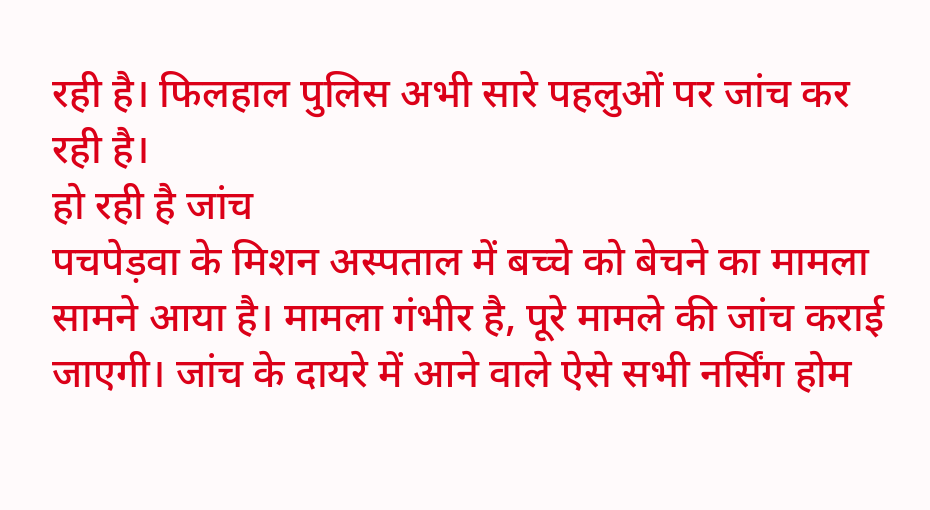रही है। फिलहाल पुलिस अभी सारे पहलुओं पर जांच कर रही है।
हो रही है जांच
पचपेड़वा के मिशन अस्पताल में बच्चे को बेचने का मामला सामने आया है। मामला गंभीर है, पूरे मामले की जांच कराई जाएगी। जांच के दायरे में आने वाले ऐसे सभी नर्सिंग होम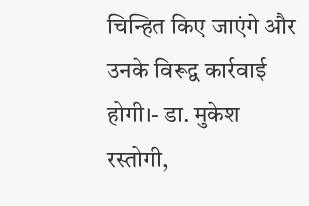चिन्हित किए जाएंगे और उनके विरूद्व कार्रवाई होगी।- डा. मुकेश रस्तोगी,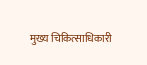मुख्य चिकित्साधिकारी